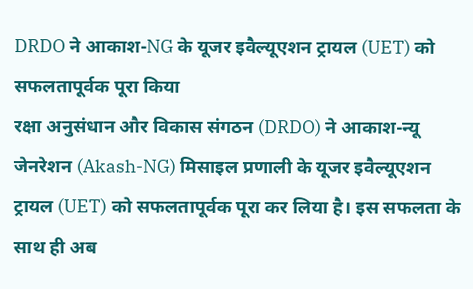DRDO ने आकाश-NG के यूजर इवैल्यूएशन ट्रायल (UET) को सफलतापूर्वक पूरा किया
रक्षा अनुसंधान और विकास संगठन (DRDO) ने आकाश-न्यू जेनरेशन (Akash-NG) मिसाइल प्रणाली के यूजर इवैल्यूएशन ट्रायल (UET) को सफलतापूर्वक पूरा कर लिया है। इस सफलता के साथ ही अब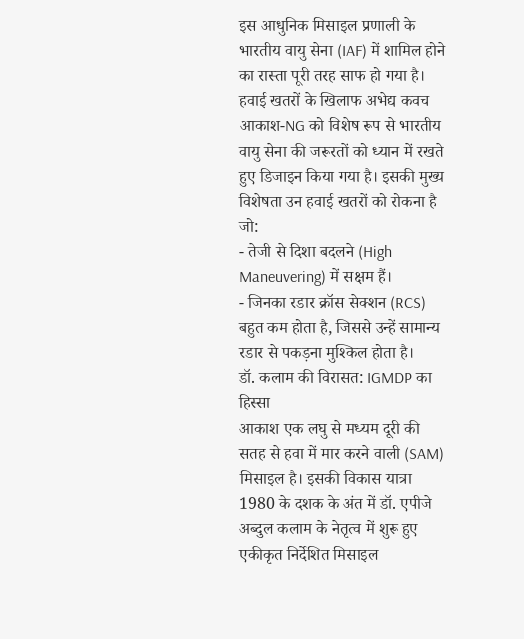इस आधुनिक मिसाइल प्रणाली के भारतीय वायु सेना (IAF) में शामिल होने का रास्ता पूरी तरह साफ हो गया है।
हवाई खतरों के खिलाफ अभेद्य कवच
आकाश-NG को विशेष रूप से भारतीय वायु सेना की जरूरतों को ध्यान में रखते हुए डिजाइन किया गया है। इसकी मुख्य विशेषता उन हवाई खतरों को रोकना है जो:
- तेजी से दिशा बदलने (High Maneuvering) में सक्षम हैं।
- जिनका रडार क्रॉस सेक्शन (RCS) बहुत कम होता है, जिससे उन्हें सामान्य रडार से पकड़ना मुश्किल होता है।
डॉ. कलाम की विरासत: IGMDP का हिस्सा
आकाश एक लघु से मध्यम दूरी की सतह से हवा में मार करने वाली (SAM) मिसाइल है। इसकी विकास यात्रा 1980 के दशक के अंत में डॉ. एपीजे अब्दुल कलाम के नेतृत्व में शुरू हुए एकीकृत निर्देशित मिसाइल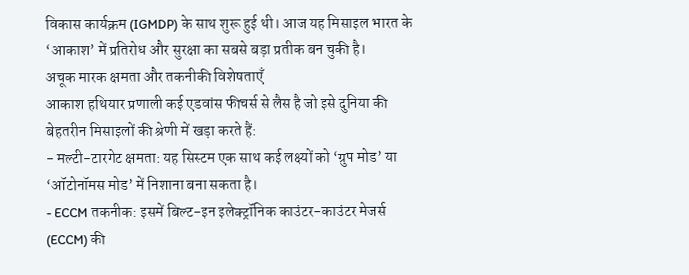विकास कार्यक्रम (IGMDP) के साथ शुरू हुई थी। आज यह मिसाइल भारत के ‘आकाश’ में प्रतिरोध और सुरक्षा का सबसे बड़ा प्रतीक बन चुकी है।
अचूक मारक क्षमता और तकनीकी विशेषताएँ
आकाश हथियार प्रणाली कई एडवांस फीचर्स से लैस है जो इसे दुनिया की बेहतरीन मिसाइलों की श्रेणी में खड़ा करते हैं:
- मल्टी-टारगेट क्षमता: यह सिस्टम एक साथ कई लक्ष्यों को ‘ग्रुप मोड’ या ‘ऑटोनॉमस मोड’ में निशाना बना सकता है।
- ECCM तकनीक: इसमें बिल्ट-इन इलेक्ट्रॉनिक काउंटर-काउंटर मेजर्स (ECCM) की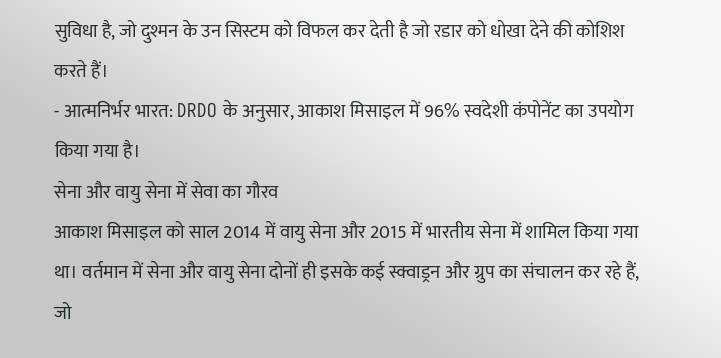सुविधा है, जो दुश्मन के उन सिस्टम को विफल कर देती है जो रडार को धोखा देने की कोशिश करते हैं।
- आत्मनिर्भर भारत: DRDO के अनुसार, आकाश मिसाइल में 96% स्वदेशी कंपोनेंट का उपयोग किया गया है।
सेना और वायु सेना में सेवा का गौरव
आकाश मिसाइल को साल 2014 में वायु सेना और 2015 में भारतीय सेना में शामिल किया गया था। वर्तमान में सेना और वायु सेना दोनों ही इसके कई स्क्वाड्रन और ग्रुप का संचालन कर रहे हैं, जो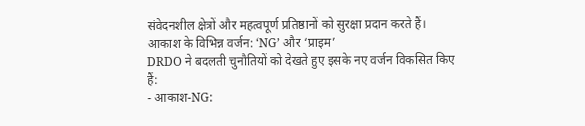संवेदनशील क्षेत्रों और महत्वपूर्ण प्रतिष्ठानों को सुरक्षा प्रदान करते हैं।
आकाश के विभिन्न वर्जन: ‘NG’ और ‘प्राइम’
DRDO ने बदलती चुनौतियों को देखते हुए इसके नए वर्जन विकसित किए हैं:
- आकाश-NG: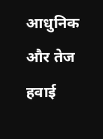आधुनिक और तेज हवाई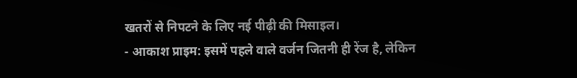खतरों से निपटने के लिए नई पीढ़ी की मिसाइल।
- आकाश प्राइम: इसमें पहले वाले वर्जन जितनी ही रेंज है, लेकिन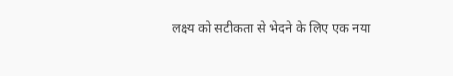लक्ष्य को सटीकता से भेदने के लिए एक नया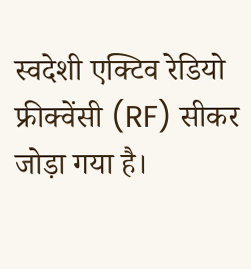स्वदेशी एक्टिव रेडियो फ्रीक्वेंसी (RF) सीकर जोड़ा गया है।